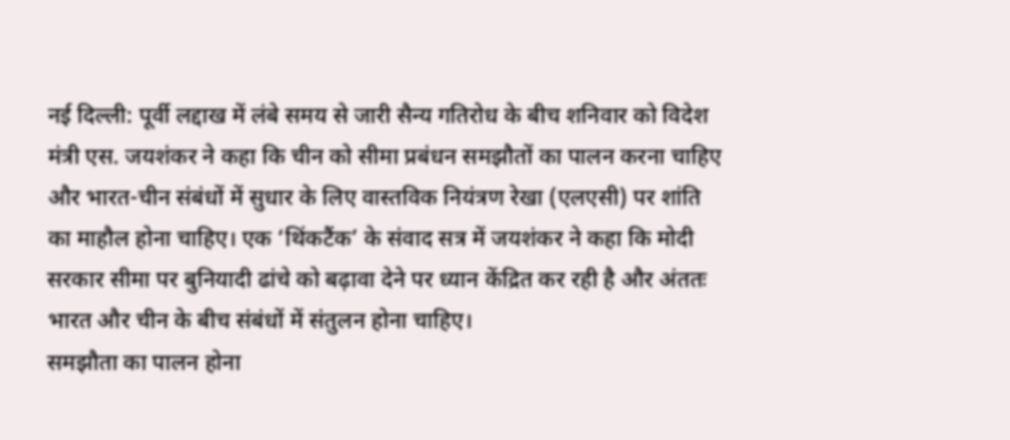नई दिल्ली: पूर्वी लद्दाख में लंबे समय से जारी सैन्य गतिरोध के बीच शनिवार को विदेश मंत्री एस. जयशंकर ने कहा कि चीन को सीमा प्रबंधन समझौतों का पालन करना चाहिए और भारत-चीन संबंधों में सुधार के लिए वास्तविक नियंत्रण रेखा (एलएसी) पर शांति का माहौल होना चाहिए। एक ‘थिंकटैंक’ के संवाद सत्र में जयशंकर ने कहा कि मोदी सरकार सीमा पर बुनियादी ढांचे को बढ़ावा देने पर ध्यान केंद्रित कर रही है और अंततः भारत और चीन के बीच संबंधों में संतुलन होना चाहिए।
समझौता का पालन होना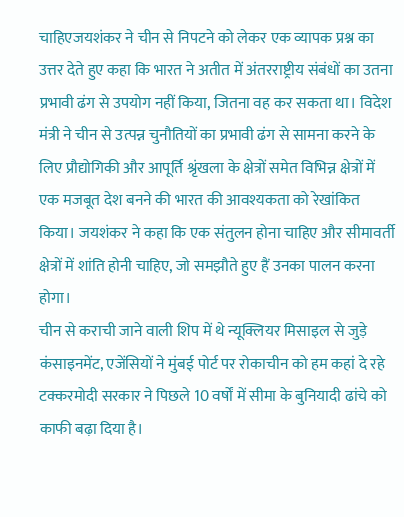चाहिएजयशंकर ने चीन से निपटने को लेकर एक व्यापक प्रश्न का उत्तर देते हुए कहा कि भारत ने अतीत में अंतरराष्ट्रीय संबंधों का उतना प्रभावी ढंग से उपयोग नहीं किया, जितना वह कर सकता था। विदेश मंत्री ने चीन से उत्पन्न चुनौतियों का प्रभावी ढंग से सामना करने के लिए प्रौद्योगिकी और आपूर्ति श्रृंखला के क्षेत्रों समेत विभिन्न क्षेत्रों में एक मजबूत देश बनने की भारत की आवश्यकता को रेखांकित किया। जयशंकर ने कहा कि एक संतुलन होना चाहिए और सीमावर्ती क्षेत्रों में शांति होनी चाहिए, जो समझौते हुए हैं उनका पालन करना होगा।
चीन से कराची जाने वाली शिप में थे न्यूक्लियर मिसाइल से जुड़े कंसाइनमेंट, एजेंसियों ने मुंबई पोर्ट पर रोकाचीन को हम कहां दे रहे टक्करमोदी सरकार ने पिछले 10 वर्षों में सीमा के बुनियादी ढांचे को काफी बढ़ा दिया है।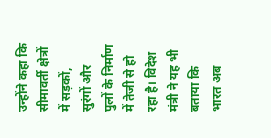उन्होंने कहा कि सीमावर्ती क्षेत्रों में सड़कों, सुरंगों और पुलों के निर्माण में तेजी से हो रहा है। विदेश मंत्री ने यह भी बताया कि भारत अब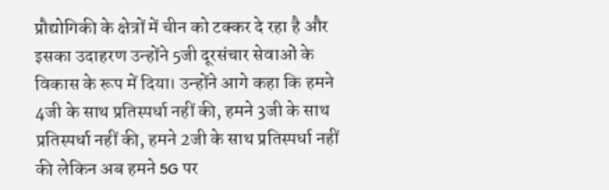प्रौद्योगिकी के क्षेत्रों में चीन को टक्कर दे रहा है और इसका उदाहरण उन्होंने 5जी दूरसंचार सेवाओं के विकास के रूप में दिया। उन्होंने आगे कहा कि हमने 4जी के साथ प्रतिस्पर्धा नहीं की, हमने 3जी के साथ प्रतिस्पर्धा नहीं की, हमने 2जी के साथ प्रतिस्पर्धा नहीं की लेकिन अब हमने 5G पर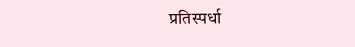प्रतिस्पर्धा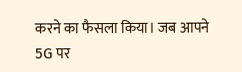करने का फैसला किया। जब आपने 5G पर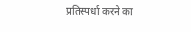प्रतिस्पर्धा करने का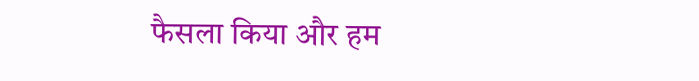फैसला किया और हम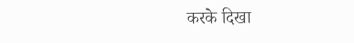करके दिखा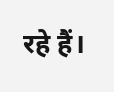रहे हैं।